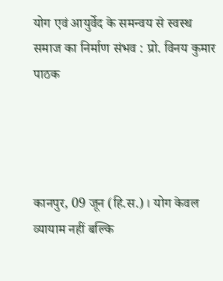योग एवं आयुर्वेद के समन्वय से स्वस्थ समाज का निर्माण संभव : प्रो. विनय कुमार पाठक




कानपुर, 09 जून (हि.स.)। योग केवल व्यायाम नहीं बल्कि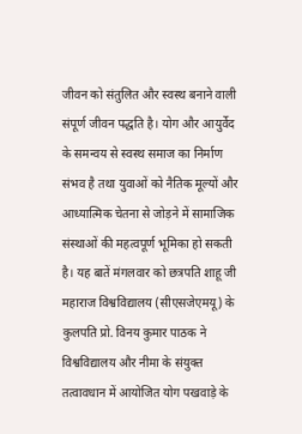जीवन को संतुलित और स्वस्थ बनाने वाली संपूर्ण जीवन पद्धति है। योग और आयुर्वेद के समन्वय से स्वस्थ समाज का निर्माण संभव है तथा युवाओं को नैतिक मूल्यों और आध्यात्मिक चेतना से जोड़ने में सामाजिक संस्थाओं की महत्वपूर्ण भूमिका हो सकती है। यह बातें मंगलवार को छत्रपति शाहू जी महाराज विश्वविद्यालय (सीएसजेएमयू) के कुलपति प्रो. विनय कुमार पाठक ने विश्वविद्यालय और नीमा के संयुक्त तत्वावधान में आयोजित योग पखवाड़े के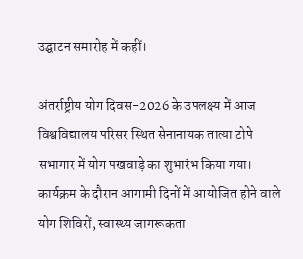उद्घाटन समारोह में कहीं।

अंतर्राष्ट्रीय योग दिवस-2026 के उपलक्ष्य में आज विश्वविद्यालय परिसर स्थित सेनानायक तात्या टोपे सभागार में योग पखवाड़े का शुभारंभ किया गया। कार्यक्रम के दौरान आगामी दिनों में आयोजित होने वाले योग शिविरों, स्वास्थ्य जागरूकता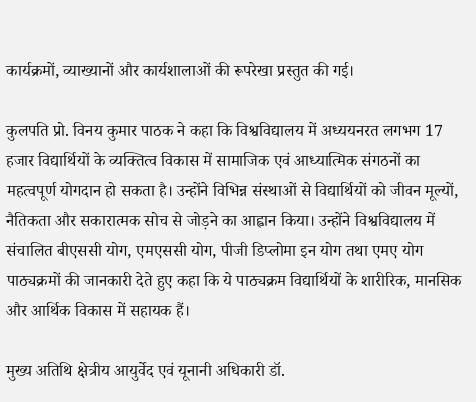कार्यक्रमों, व्याख्यानों और कार्यशालाओं की रूपरेखा प्रस्तुत की गई।

कुलपति प्रो. विनय कुमार पाठक ने कहा कि विश्वविद्यालय में अध्ययनरत लगभग 17 हजार विद्यार्थियों के व्यक्तित्व विकास में सामाजिक एवं आध्यात्मिक संगठनों का महत्वपूर्ण योगदान हो सकता है। उन्होंने विभिन्न संस्थाओं से विद्यार्थियों को जीवन मूल्यों, नैतिकता और सकारात्मक सोच से जोड़ने का आह्वान किया। उन्होंने विश्वविद्यालय में संचालित बीएससी योग, एमएससी योग, पीजी डिप्लोमा इन योग तथा एमए योग पाठ्यक्रमों की जानकारी देते हुए कहा कि ये पाठ्यक्रम विद्यार्थियों के शारीरिक, मानसिक और आर्थिक विकास में सहायक हैं।

मुख्य अतिथि क्षेत्रीय आयुर्वेद एवं यूनानी अधिकारी डॉ.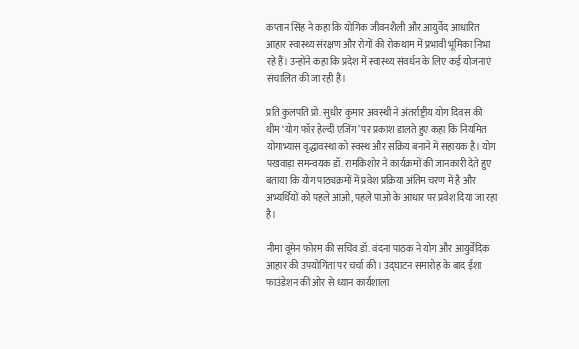कप्तान सिंह ने कहा कि योगिक जीवनशैली और आयुर्वेद आधारित आहार स्वास्थ्य संरक्षण और रोगों की रोकथाम में प्रभावी भूमिका निभा रहे हैं। उन्होंने कहा कि प्रदेश में स्वास्थ्य संवर्धन के लिए कई योजनाएं संचालित की जा रही हैं।

प्रति कुलपति प्रो. सुधीर कुमार अवस्थी ने अंतर्राष्ट्रीय योग दिवस की थीम ‘योग फॉर हेल्दी एजिंग’ पर प्रकाश डालते हुए कहा कि नियमित योगाभ्यास वृद्धावस्था को स्वस्थ और सक्रिय बनाने में सहायक है। योग पखवाड़ा समन्वयक डॉ. रामकिशोर ने कार्यक्रमों की जानकारी देते हुए बताया कि योग पाठ्यक्रमों में प्रवेश प्रक्रिया अंतिम चरण में है और अभ्यर्थियों को पहले आओ, पहले पाओ के आधार पर प्रवेश दिया जा रहा है।

नीमा वूमेन फोरम की सचिव डॉ. वंदना पाठक ने योग और आयुर्वेदिक आहार की उपयोगिता पर चर्चा की। उद्घाटन समारोह के बाद ईशा फाउंडेशन की ओर से ध्यान कार्यशाला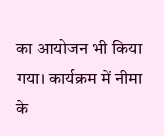का आयोजन भी किया गया। कार्यक्रम में नीमा के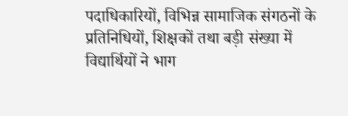पदाधिकारियों, विभिन्न सामाजिक संगठनों के प्रतिनिधियों, शिक्षकों तथा बड़ी संख्या में विद्यार्थियों ने भाग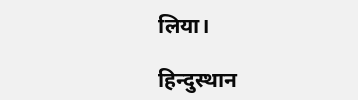लिया।

हिन्दुस्थान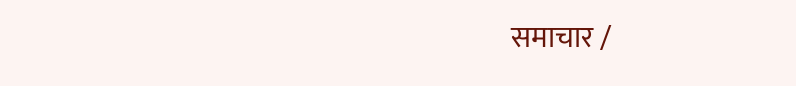समाचार /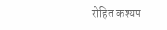रोहित कश्यप